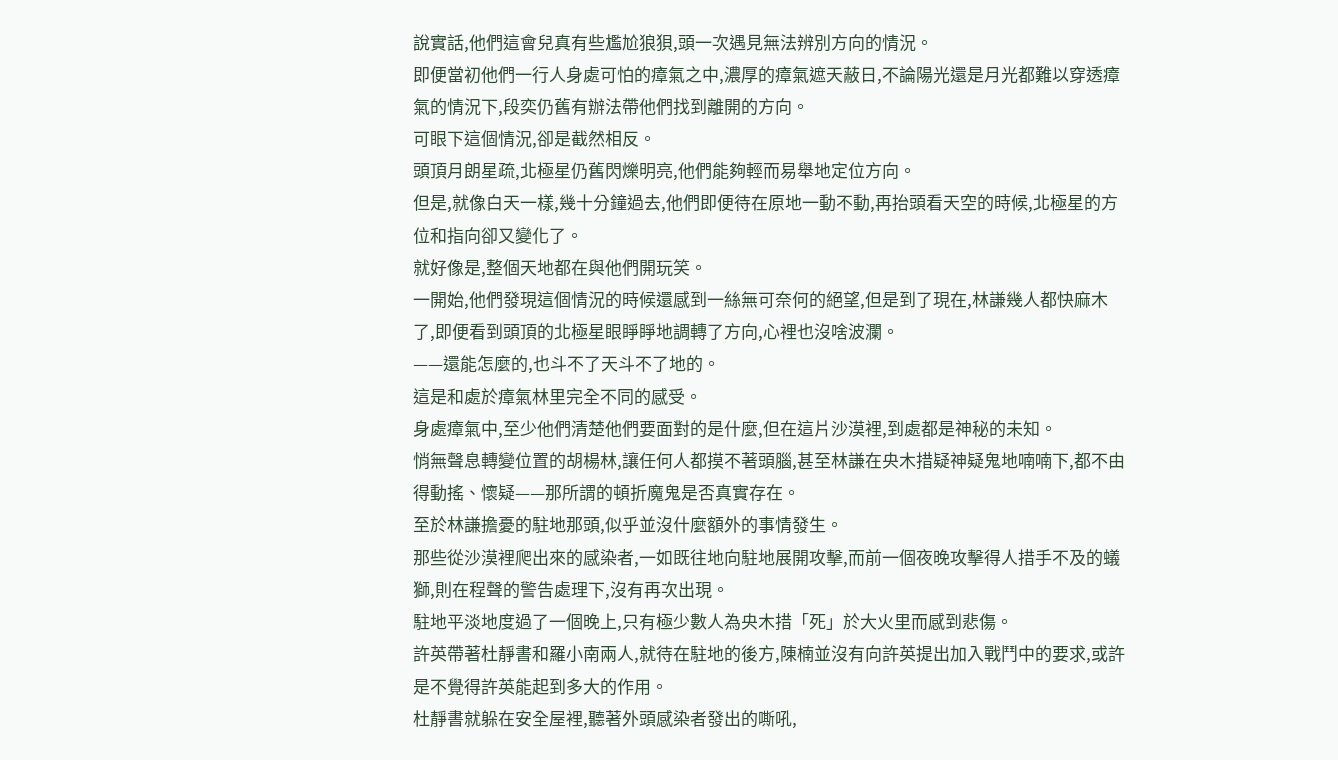說實話,他們這會兒真有些尷尬狼狽,頭一次遇見無法辨別方向的情況。
即便當初他們一行人身處可怕的瘴氣之中,濃厚的瘴氣遮天蔽日,不論陽光還是月光都難以穿透瘴氣的情況下,段奕仍舊有辦法帶他們找到離開的方向。
可眼下這個情況,卻是截然相反。
頭頂月朗星疏,北極星仍舊閃爍明亮,他們能夠輕而易舉地定位方向。
但是,就像白天一樣,幾十分鐘過去,他們即便待在原地一動不動,再抬頭看天空的時候,北極星的方位和指向卻又變化了。
就好像是,整個天地都在與他們開玩笑。
一開始,他們發現這個情況的時候還感到一絲無可奈何的絕望,但是到了現在,林謙幾人都快麻木了,即便看到頭頂的北極星眼睜睜地調轉了方向,心裡也沒啥波瀾。
——還能怎麼的,也斗不了天斗不了地的。
這是和處於瘴氣林里完全不同的感受。
身處瘴氣中,至少他們清楚他們要面對的是什麼,但在這片沙漠裡,到處都是神秘的未知。
悄無聲息轉變位置的胡楊林,讓任何人都摸不著頭腦,甚至林謙在央木措疑神疑鬼地喃喃下,都不由得動搖、懷疑——那所謂的頓折魔鬼是否真實存在。
至於林謙擔憂的駐地那頭,似乎並沒什麼額外的事情發生。
那些從沙漠裡爬出來的感染者,一如既往地向駐地展開攻擊,而前一個夜晚攻擊得人措手不及的蟻獅,則在程聲的警告處理下,沒有再次出現。
駐地平淡地度過了一個晚上,只有極少數人為央木措「死」於大火里而感到悲傷。
許英帶著杜靜書和羅小南兩人,就待在駐地的後方,陳楠並沒有向許英提出加入戰鬥中的要求,或許是不覺得許英能起到多大的作用。
杜靜書就躲在安全屋裡,聽著外頭感染者發出的嘶吼,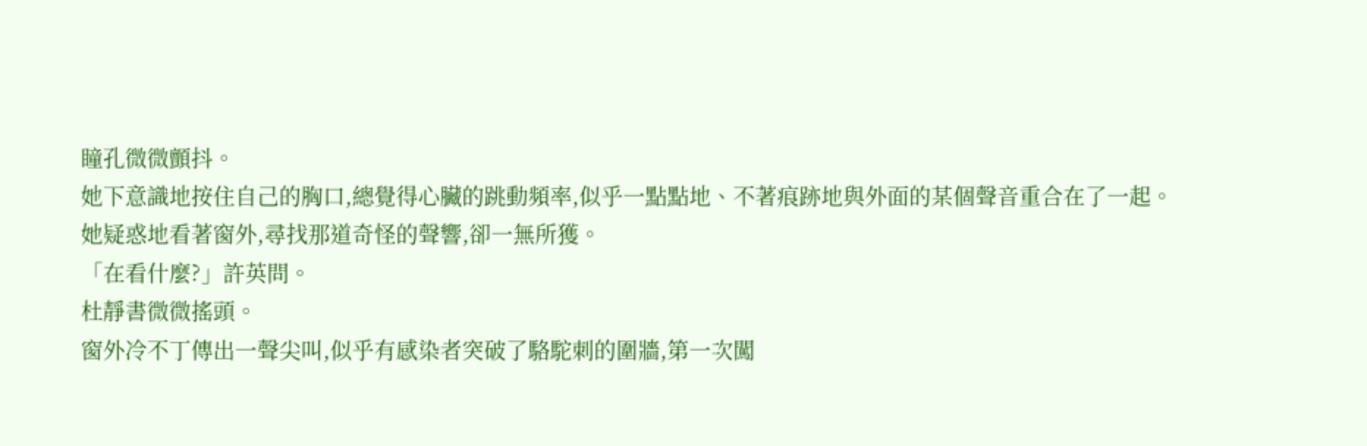瞳孔微微顫抖。
她下意識地按住自己的胸口,總覺得心臟的跳動頻率,似乎一點點地、不著痕跡地與外面的某個聲音重合在了一起。
她疑惑地看著窗外,尋找那道奇怪的聲響,卻一無所獲。
「在看什麼?」許英問。
杜靜書微微搖頭。
窗外冷不丁傳出一聲尖叫,似乎有感染者突破了駱駝刺的圍牆,第一次闖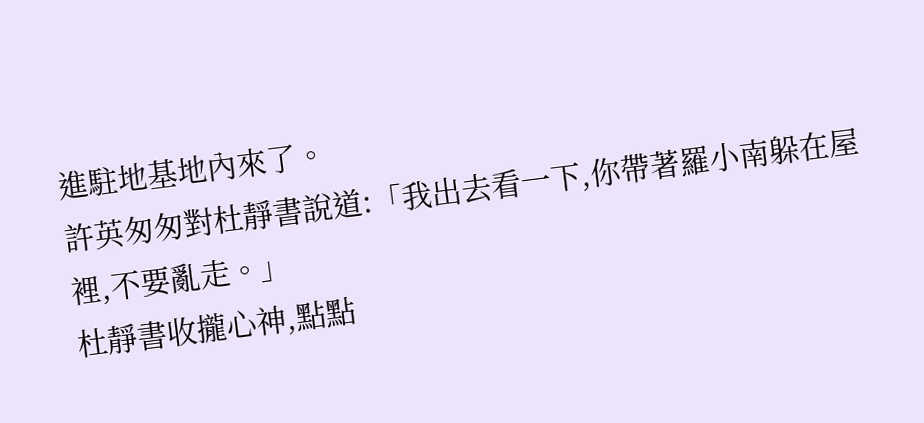進駐地基地內來了。
許英匆匆對杜靜書說道:「我出去看一下,你帶著羅小南躲在屋裡,不要亂走。」
杜靜書收攏心神,點點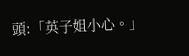頭:「英子姐小心。」